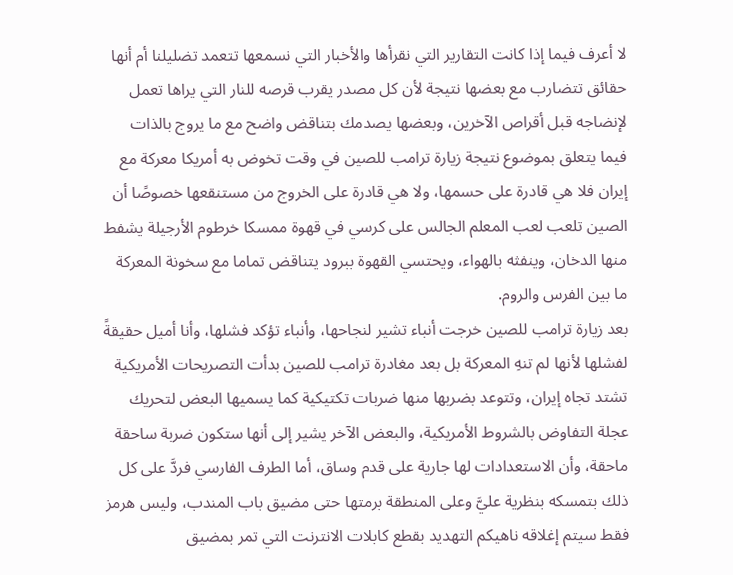لا أعرف فيما إذا كانت التقارير التي نقرأها والأخبار التي نسمعها تتعمد تضليلنا أم أنها حقائق تتضارب مع بعضها نتيجة لأن كل مصدر يقرب قرصه للنار التي يراها تعمل لإنضاجه قبل أقراص الآخرين، وبعضها يصدمك بتناقض واضح مع ما يروج بالذات فيما يتعلق بموضوع نتيجة زيارة ترامب للصين في وقت تخوض به أمريكا معركة مع إيران فلا هي قادرة على حسمها، ولا هي قادرة على الخروج من مستنقعها خصوصًا أن الصين تلعب لعب المعلم الجالس على كرسي في قهوة ممسكا خرطوم الأرجيلة يشفط منها الدخان، وينفثه بالهواء، ويحتسي القهوة ببرود يتناقض تماما مع سخونة المعركة ما بين الفرس والروم.
بعد زيارة ترامب للصين خرجت أنباء تشير لنجاحها، وأنباء تؤكد فشلها، وأنا أميل حقيقةً لفشلها لأنها لم تنهِ المعركة بل بعد مغادرة ترامب للصين بدأت التصريحات الأمريكية تشتد تجاه إيران، وتتوعد بضربها منها ضربات تكتيكية كما يسميها البعض لتحريك عجلة التفاوض بالشروط الأمريكية، والبعض الآخر يشير إلى أنها ستكون ضربة ساحقة ماحقة، وأن الاستعدادات لها جارية على قدم وساق، أما الطرف الفارسي فردَّ على كل ذلك بتمسكه بنظرية عليَّ وعلى المنطقة برمتها حتى مضيق باب المندب، وليس هرمز فقط سيتم إغلاقه ناهيكم التهديد بقطع كابلات الانترنت التي تمر بمضيق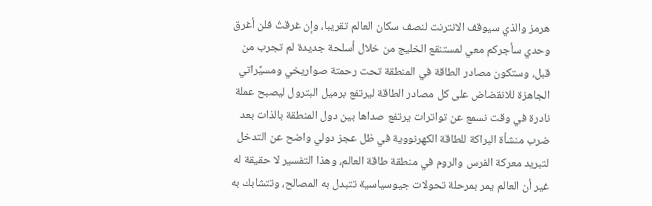هرمز والذي سيوقف الانترنت لنصف سكان العالم تقريبا، وإن غرقتُ فلن أغرق وحدي سأجركم معي لمستنقع الخليج من خلال أسلحة جديدة لم تجرب من قبل، وستكون مصادر الطاقة في المنطقة تحت رحمتة صواريخي ومسيِّراتي الجاهزة للانقضاض على كل مصادر الطاقة ليرتفع برميل البترول ليصبح عملة نادرة في وقت نسمع عن تواترات يرتفع صداها بين دول المنطقة بالذات بعد ضرب منشأة البراكة للطاقة الكهرنووية في ظل عجز دولي واضح عن التدخل لتبريد معركة الفرس والروم في منطقة طاقة العالم، وهذا التفسير لا حقيقة له غير أن العالم يمر بمرحلة تحولات جيوسياسية تتبدل به المصالح، وتتشابك به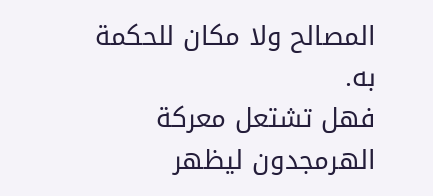المصالح ولا مكان للحكمة به.
فهل تشتعل معركة الهرمجدون ليظهر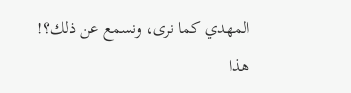المهدي كما نرى، ونسمع عن ذلك؟!
هذا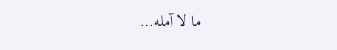ما لا آمله…